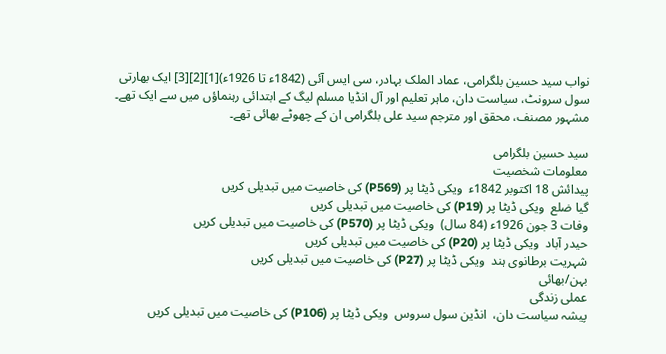نواب سید حسین بلگرامی، عماد الملک بہادر، سی ایس آئی (1842ء تا 1926ء)[1][2][3] ایک بھارتی سول سرونٹ، سیاست دان، ماہر تعلیم اور آل انڈیا مسلم لیگ کے ابتدائی رہنماؤں میں سے ایک تھے۔ مشہور مصنف، محقق اور مترجم سید علی بلگرامی ان کے چھوٹے بھائی تھے۔

سید حسین بلگرامی
معلومات شخصیت
پیدائش 18 اکتوبر 1842ء  ویکی ڈیٹا پر (P569) کی خاصیت میں تبدیلی کریں
گیا ضلع  ویکی ڈیٹا پر (P19) کی خاصیت میں تبدیلی کریں
وفات 3 جون 1926ء (84 سال)  ویکی ڈیٹا پر (P570) کی خاصیت میں تبدیلی کریں
حیدر آباد  ویکی ڈیٹا پر (P20) کی خاصیت میں تبدیلی کریں
شہریت برطانوی ہند  ویکی ڈیٹا پر (P27) کی خاصیت میں تبدیلی کریں
بہن/بھائی
عملی زندگی
پیشہ سیاست دان،  انڈین سول سروس  ویکی ڈیٹا پر (P106) کی خاصیت میں تبدیلی کریں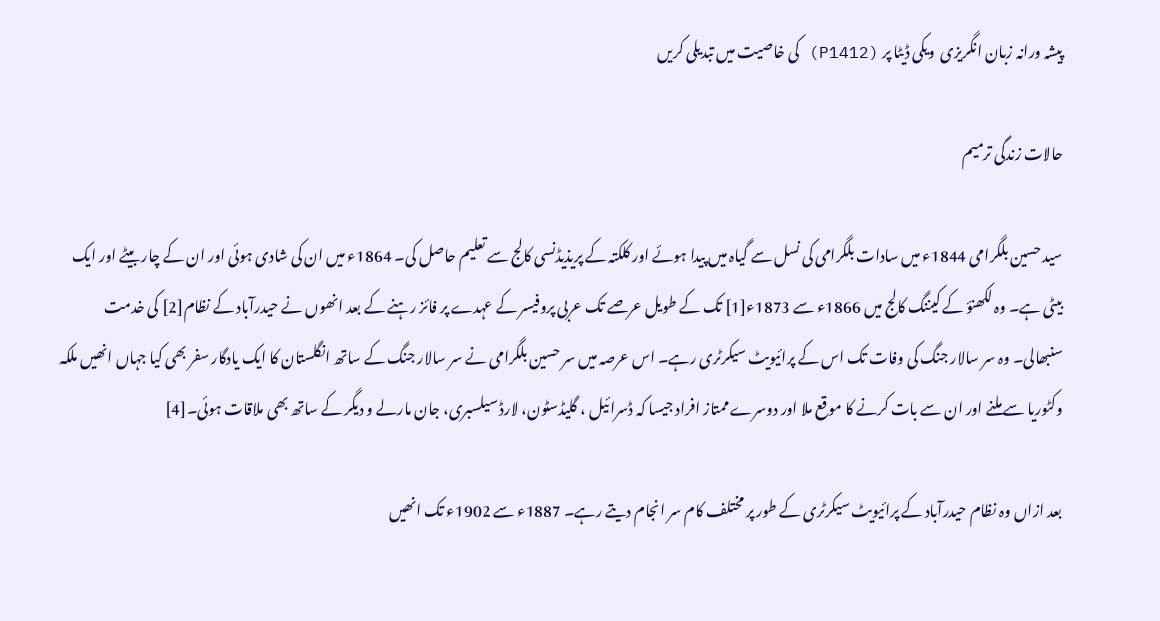پیشہ ورانہ زبان انگریزی  ویکی ڈیٹا پر (P1412) کی خاصیت میں تبدیلی کریں

حالات زندگی ترمیم

سید حسین بلگرامی 1844ء میں سادات بلگرامی کی نسل سے گیاہ میں پیدا ہوئے اور کلکتہ کے پریذیڈنسی کالج سے تعلیم حاصل کی۔ 1864ء میں ان کی شادی ہوئی اور ان کے چار بیٹے اور ایک بیٹی ہے۔ وہ لکھنؤ کے کیننگ کالج میں 1866ء سے 1873ء[1] تک کے طویل عرصے تک عربی پروفیسر کے عہدے پر فائز رہنے کے بعد انھوں نے حیدرآباد کے نظام[2] کی خدمت سنبھالی۔ وہ سر سالار جنگ کی وفات تک اس کے پرائیویٹ سیکرٹری رہے۔ اس عرصہ میں سر حسین بلگرامی نے سر سالار جنگ کے ساتھ انگلستان کا ایک یادگار سفر بھی کیا جہاں انھیں ملکہ وکٹوریا سے ملنے اور ان سے بات کرنے کا موقع ملا اور دوسرے ممتاز افراد جیسا کہ ڈسرائیل ، گلیڈسٹون، لارڈ سیلسبری، جان مارلے و دیگر کے ساتھ بھی ملاقات ہوئی۔[4]

بعد ازاں وہ نظام حیدرآباد کے پرائیویٹ سیکرٹری کے طور پر مختلف کام سر انجام دیتے رہے۔ 1887ء سے 1902ء تک انھیں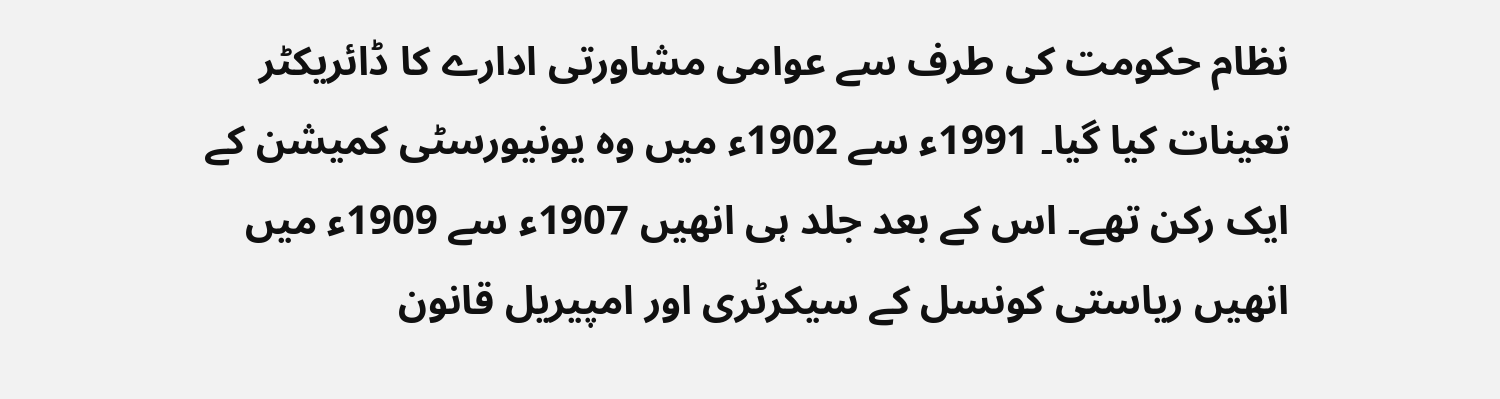نظام حکومت کی طرف سے عوامی مشاورتی ادارے کا ڈائریکٹر تعینات کیا گیا۔ 1991ء سے 1902ء میں وہ یونیورسٹی کمیشن کے ایک رکن تھے۔ اس کے بعد جلد ہی انھیں 1907ء سے 1909ء میں انھیں ریاستی کونسل کے سیکرٹری اور امپیریل قانون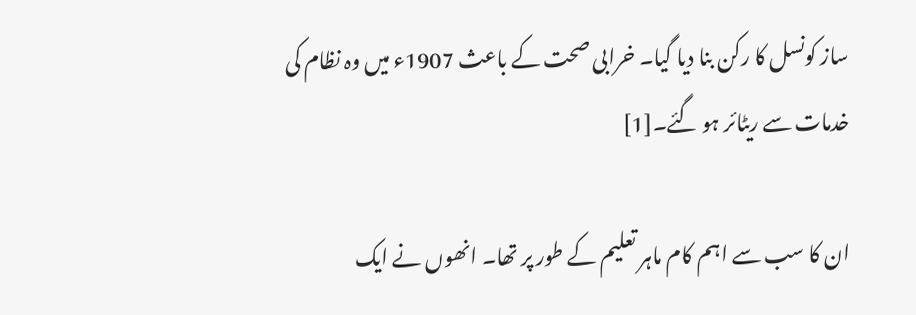ساز کونسل کا رکن بنا دیا گیا۔ خرابی صحت کے باعث 1907ء میں وہ نظام کی خدمات سے ریٹائر ہو گئے۔[1]

ان کا سب سے اہم کام ماہر تعلیم کے طور پر تھا۔ انھوں نے ایک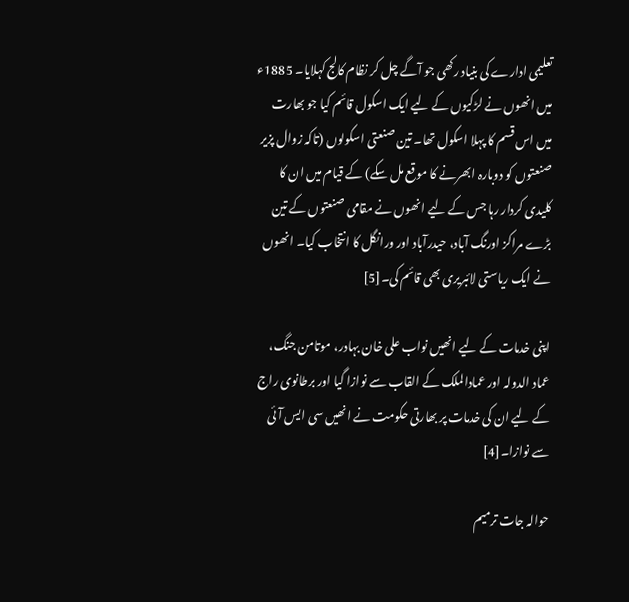تعلیمی ادارے کی بنیاد رکھی جو آگے چل کر نظام کالج کہلایا۔ 1885ء میں انھوں نے لڑکیوں کے لیے ایک اسکول قائم کیا جو بھارت میں اس قسم کا پہلا اسکول تھا۔ تین صنعتی اسکولوں (تاکہ زوال پزیر صنعتوں کو دوبارہ ابھرنے کا موقع مل سکے) کے قیام میں ان کا کلیدی کردار رہا جس کے لیے انھوں نے مقامی صنعتوں کے تین بڑے مراکز اورنگ آباد، حیدرآباد اور ورانگل کا انتخاب کیا۔ انھوں نے ایک ریاستی لائبریری بھی قائم کی۔[5]

اپنی خدمات کے لیے انھیں نواب علی خان بہادر، موتامن جنگ، عماد الدولہ اور عمادالملک کے القاب سے نوازا گیا اور برطانوی راج کے لیے ان کی خدمات پر بھارتی حکومت نے انھیں سی ایس آئی سے نوازا۔[4]

حوالہ جات ترمیم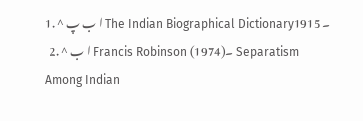1. ^ ا ب پ The Indian Biographical Dictionary۔ 1915
  2. ^ ا ب Francis Robinson (1974)۔ Separatism Among Indian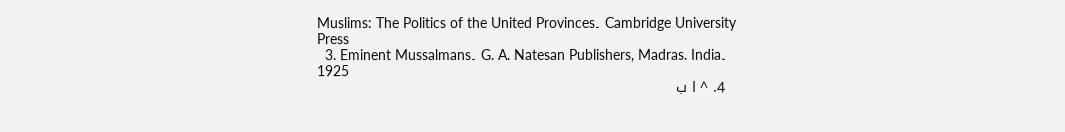Muslims: The Politics of the United Provinces۔ Cambridge University Press
  3. Eminent Mussalmans۔ G. A. Natesan Publishers, Madras. India۔ 1925
  4. ^ ا ب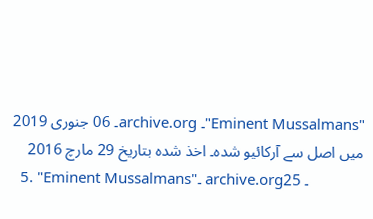"Eminent Mussalmans"۔ archive.org۔ 06 جنوری 2019 میں اصل سے آرکائیو شدہ۔ اخذ شدہ بتاریخ 29 مارچ 2016
  5. "Eminent Mussalmans"۔ archive.org۔ 25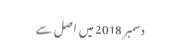دسمبر 2018 میں اصل سے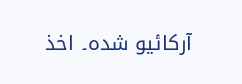آرکائیو شدہ۔ اخذ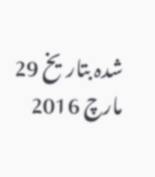شدہ بتاریخ 29 مارچ 2016